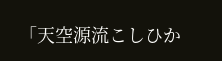「天空源流こしひか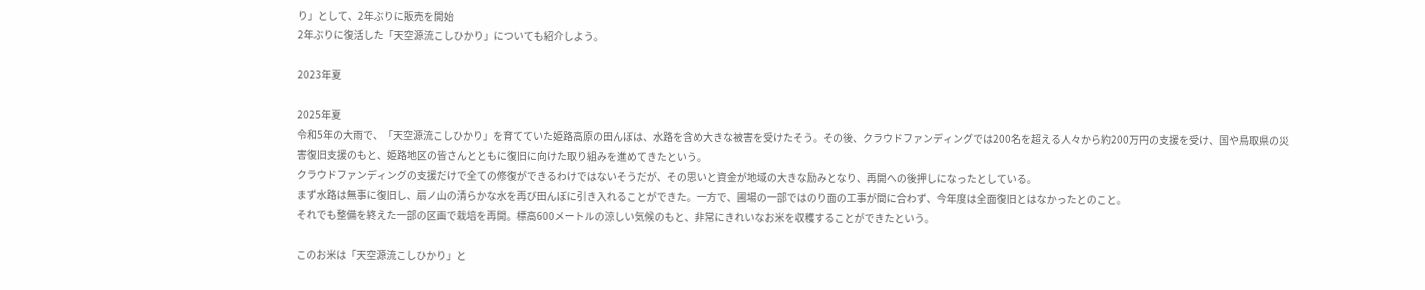り」として、2年ぶりに販売を開始
2年ぶりに復活した「天空源流こしひかり」についても紹介しよう。

2023年夏

2025年夏
令和5年の大雨で、「天空源流こしひかり」を育てていた姫路高原の田んぼは、水路を含め大きな被害を受けたそう。その後、クラウドファンディングでは200名を超える人々から約200万円の支援を受け、国や鳥取県の災害復旧支援のもと、姫路地区の皆さんとともに復旧に向けた取り組みを進めてきたという。
クラウドファンディングの支援だけで全ての修復ができるわけではないそうだが、その思いと資金が地域の大きな励みとなり、再開への後押しになったとしている。
まず水路は無事に復旧し、扇ノ山の清らかな水を再び田んぼに引き入れることができた。一方で、圃場の一部ではのり面の工事が間に合わず、今年度は全面復旧とはなかったとのこと。
それでも整備を終えた一部の区画で栽培を再開。標高600メートルの涼しい気候のもと、非常にきれいなお米を収穫することができたという。

このお米は「天空源流こしひかり」と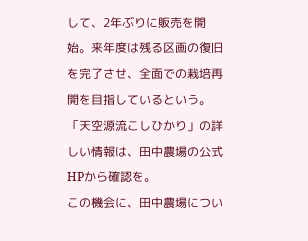して、2年ぶりに販売を開始。来年度は残る区画の復旧を完了させ、全面での栽培再開を目指しているという。「天空源流こしひかり」の詳しい情報は、田中農場の公式HPから確認を。
この機会に、田中農場につい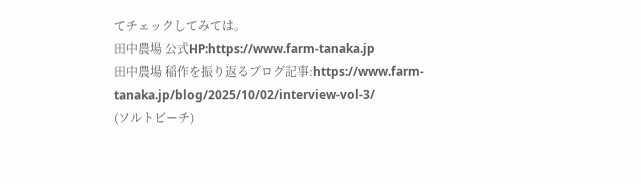てチェックしてみては。
田中農場 公式HP:https://www.farm-tanaka.jp
田中農場 稲作を振り返るブログ記事:https://www.farm-tanaka.jp/blog/2025/10/02/interview-vol-3/
(ソルトピーチ)